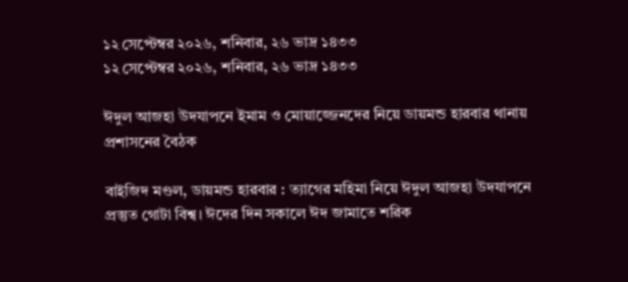১২ সেপ্টেম্বর ২০২৬, শনিবার, ২৬ ভাদ্র ১৪৩৩
১২ সেপ্টেম্বর ২০২৬, শনিবার, ২৬ ভাদ্র ১৪৩৩

ঈদুল আজহা উদযাপনে ইমাম ও মোয়াজ্জেনদের নিয়ে ডায়মন্ড হারবার থানায় প্রশাসনের বৈঠক

বাইজিদ মণ্ডল, ডায়মন্ড হারবার : ত্যাগের মহিমা নিয়ে ঈদুল আজহা উদযাপনে প্রস্তুত গোটা বিশ্ব। ঈদের দিন সকালে ঈদ জামাতে শরিক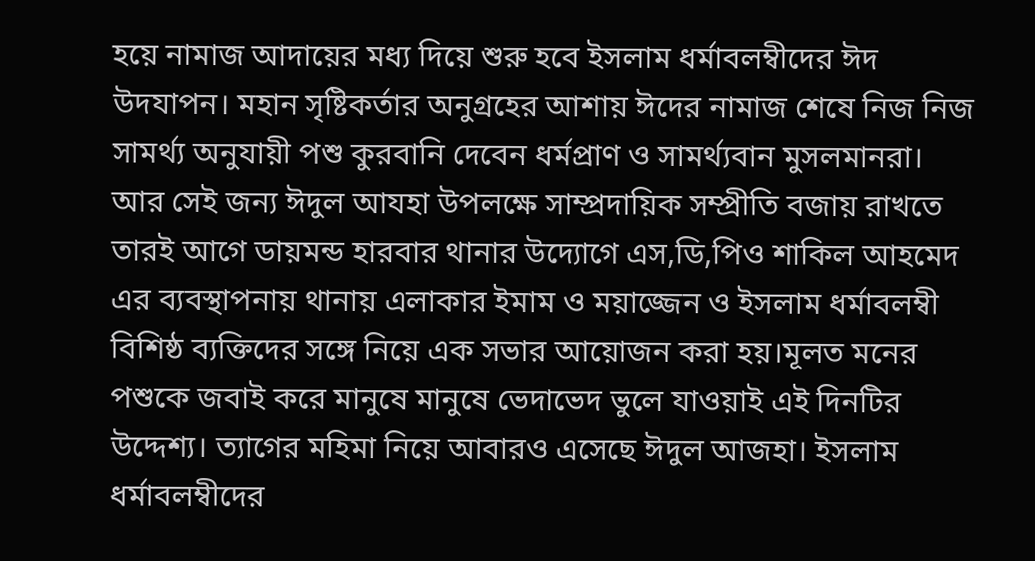হয়ে নামাজ আদায়ের মধ্য দিয়ে শুরু হবে ইসলাম ধর্মাবলম্বীদের ঈদ উদযাপন। মহান সৃষ্টিকর্তার অনুগ্রহের আশায় ঈদের নামাজ শেষে নিজ নিজ সামর্থ্য অনুযায়ী পশু কুরবানি দেবেন ধর্মপ্রাণ ও সামর্থ্যবান মুসলমানরা। আর সেই জন্য ঈদুল আযহা উপলক্ষে সাম্প্রদায়িক সম্প্রীতি বজায় রাখতে তারই আগে ডায়মন্ড হারবার থানার উদ্যোগে এস,ডি,পিও শাকিল আহমেদ এর ব্যবস্থাপনায় থানায় এলাকার ইমাম ও ময়াজ্জেন ও ইসলাম ধর্মাবলম্বী বিশিষ্ঠ ব্যক্তিদের সঙ্গে নিয়ে এক সভার আয়োজন করা হয়।মূলত মনের পশুকে জবাই করে মানুষে মানুষে ভেদাভেদ ভুলে যাওয়াই এই দিনটির উদ্দেশ্য। ত্যাগের মহিমা নিয়ে আবারও এসেছে ঈদুল আজহা। ইসলাম ধর্মাবলম্বীদের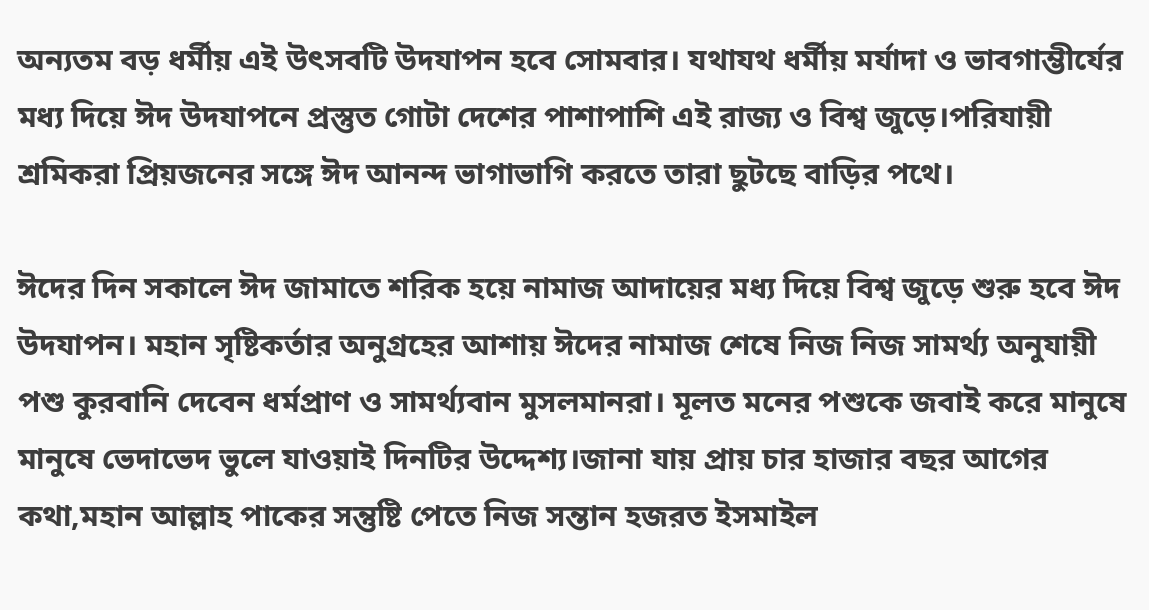অন্যতম বড় ধর্মীয় এই উৎসবটি উদযাপন হবে সোমবার। যথাযথ ধর্মীয় মর্যাদা ও ভাবগাম্ভীর্যের মধ্য দিয়ে ঈদ উদযাপনে প্রস্তুত গোটা দেশের পাশাপাশি এই রাজ্য ও বিশ্ব জুড়ে।পরিযায়ী শ্রমিকরা প্রিয়জনের সঙ্গে ঈদ আনন্দ ভাগাভাগি করতে তারা ছুটছে বাড়ির পথে।

ঈদের দিন সকালে ঈদ জামাতে শরিক হয়ে নামাজ আদায়ের মধ্য দিয়ে বিশ্ব জুড়ে শুরু হবে ঈদ উদযাপন। মহান সৃষ্টিকর্তার অনুগ্রহের আশায় ঈদের নামাজ শেষে নিজ নিজ সামর্থ্য অনুযায়ী পশু কুরবানি দেবেন ধর্মপ্রাণ ও সামর্থ্যবান মুসলমানরা। মূলত মনের পশুকে জবাই করে মানুষে মানুষে ভেদাভেদ ভুলে যাওয়াই দিনটির উদ্দেশ্য।জানা যায় প্রায় চার হাজার বছর আগের কথা,মহান আল্লাহ পাকের সন্তুষ্টি পেতে নিজ সন্তান হজরত ইসমাইল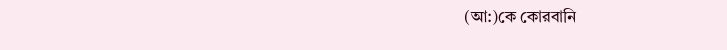(আ:)কে কোরবানি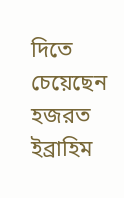দিতে চেয়েছেন হজরত ইব্রাহিম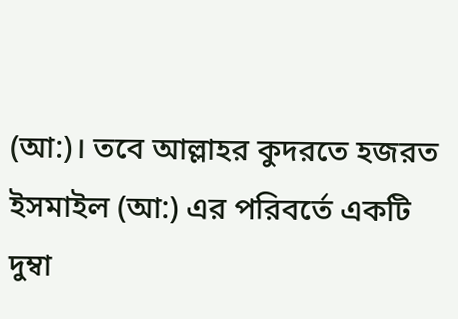(আ:)। তবে আল্লাহর কুদরতে হজরত ইসমাইল (আ:) এর পরিবর্তে একটি দুম্বা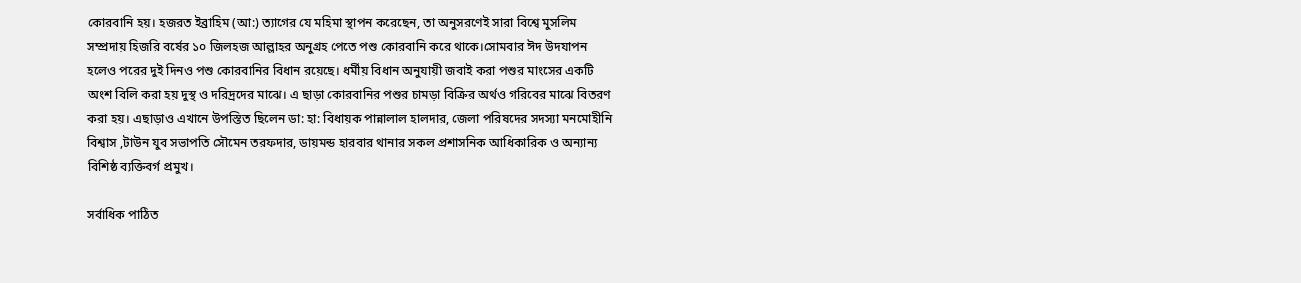কোরবানি হয়। হজরত ইব্রাহিম (আ:) ত্যাগের যে মহিমা স্থাপন করেছেন, তা অনুসরণেই সারা বিশ্বে মুসলিম সম্প্রদায় হিজরি বর্ষের ১০ জিলহজ আল্লাহর অনুগ্রহ পেতে পশু কোরবানি করে থাকে।সোমবার ঈদ উদযাপন হলেও পরের দুই দিনও পশু কোরবানির বিধান রয়েছে। ধর্মীয় বিধান অনুযায়ী জবাই করা পশুর মাংসের একটি অংশ বিলি করা হয় দুস্থ ও দরিদ্রদের মাঝে। এ ছাড়া কোরবানির পশুর চামড়া বিক্রির অর্থও গরিবের মাঝে বিতরণ করা হয়। এছাড়াও এখানে উপস্তিত ছিলেন ডা: হা: বিধায়ক পান্নালাল হালদার, জেলা পরিষদের সদস্যা মনমোহীনি বিশ্বাস ,টাউন যুব সভাপতি সৌমেন তরফদার, ডায়মন্ড হারবার থানার সকল প্রশাসনিক আধিকারিক ও অন্যান্য বিশিষ্ঠ ব্যক্তিবর্গ প্রমুখ।

সর্বাধিক পাঠিত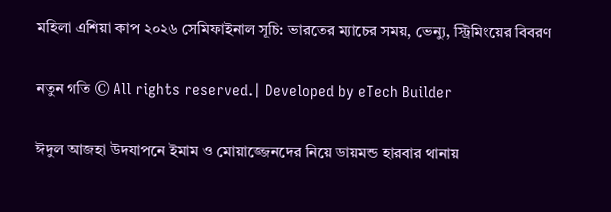মহিলা এশিয়া কাপ ২০২৬ সেমিফাইনাল সূচি: ভারতের ম্যাচের সময়, ভেন্যু, স্ট্রিমিংয়ের বিবরণ

নতুন গতি © All rights reserved.| Developed by eTech Builder

ঈদুল আজহা উদযাপনে ইমাম ও মোয়াজ্জেনদের নিয়ে ডায়মন্ড হারবার থানায়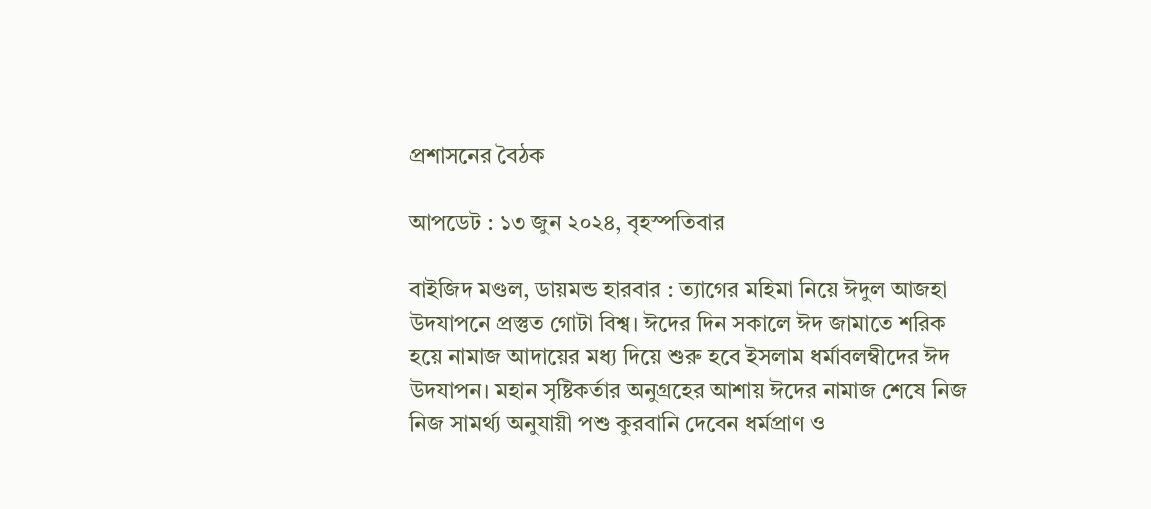প্রশাসনের বৈঠক

আপডেট : ১৩ জুন ২০২৪, বৃহস্পতিবার

বাইজিদ মণ্ডল, ডায়মন্ড হারবার : ত্যাগের মহিমা নিয়ে ঈদুল আজহা উদযাপনে প্রস্তুত গোটা বিশ্ব। ঈদের দিন সকালে ঈদ জামাতে শরিক হয়ে নামাজ আদায়ের মধ্য দিয়ে শুরু হবে ইসলাম ধর্মাবলম্বীদের ঈদ উদযাপন। মহান সৃষ্টিকর্তার অনুগ্রহের আশায় ঈদের নামাজ শেষে নিজ নিজ সামর্থ্য অনুযায়ী পশু কুরবানি দেবেন ধর্মপ্রাণ ও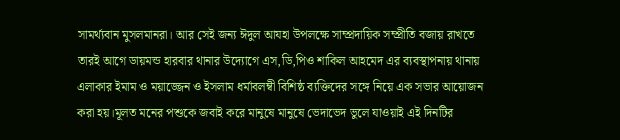সামর্থ্যবান মুসলমানরা। আর সেই জন্য ঈদুল আযহা উপলক্ষে সাম্প্রদায়িক সম্প্রীতি বজায় রাখতে তারই আগে ডায়মন্ড হারবার থানার উদ্যোগে এস,ডি,পিও শাকিল আহমেদ এর ব্যবস্থাপনায় থানায় এলাকার ইমাম ও ময়াজ্জেন ও ইসলাম ধর্মাবলম্বী বিশিষ্ঠ ব্যক্তিদের সঙ্গে নিয়ে এক সভার আয়োজন করা হয়।মূলত মনের পশুকে জবাই করে মানুষে মানুষে ভেদাভেদ ভুলে যাওয়াই এই দিনটির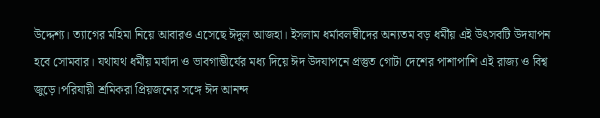উদ্দেশ্য। ত্যাগের মহিমা নিয়ে আবারও এসেছে ঈদুল আজহা। ইসলাম ধর্মাবলম্বীদের অন্যতম বড় ধর্মীয় এই উৎসবটি উদযাপন হবে সোমবার। যথাযথ ধর্মীয় মর্যাদা ও ভাবগাম্ভীর্যের মধ্য দিয়ে ঈদ উদযাপনে প্রস্তুত গোটা দেশের পাশাপাশি এই রাজ্য ও বিশ্ব জুড়ে।পরিযায়ী শ্রমিকরা প্রিয়জনের সঙ্গে ঈদ আনন্দ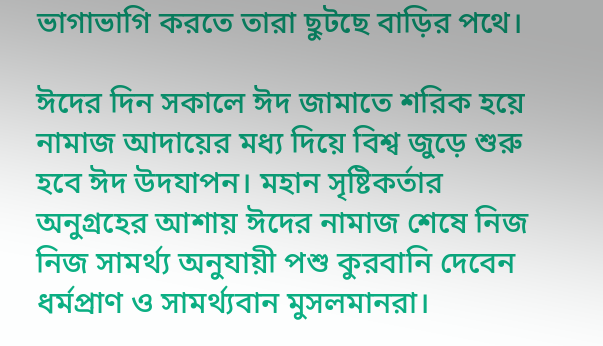ভাগাভাগি করতে তারা ছুটছে বাড়ির পথে।

ঈদের দিন সকালে ঈদ জামাতে শরিক হয়ে নামাজ আদায়ের মধ্য দিয়ে বিশ্ব জুড়ে শুরু হবে ঈদ উদযাপন। মহান সৃষ্টিকর্তার অনুগ্রহের আশায় ঈদের নামাজ শেষে নিজ নিজ সামর্থ্য অনুযায়ী পশু কুরবানি দেবেন ধর্মপ্রাণ ও সামর্থ্যবান মুসলমানরা।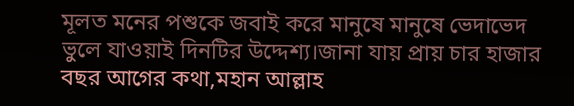মূলত মনের পশুকে জবাই করে মানুষে মানুষে ভেদাভেদ ভুলে যাওয়াই দিনটির উদ্দেশ্য।জানা যায় প্রায় চার হাজার বছর আগের কথা,মহান আল্লাহ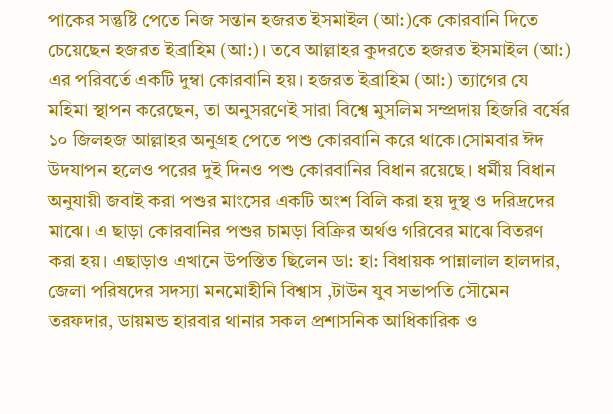পাকের সন্তুষ্টি পেতে নিজ সন্তান হজরত ইসমাইল (আ:)কে কোরবানি দিতে চেয়েছেন হজরত ইব্রাহিম (আ:)। তবে আল্লাহর কুদরতে হজরত ইসমাইল (আ:) এর পরিবর্তে একটি দুম্বা কোরবানি হয়। হজরত ইব্রাহিম (আ:) ত্যাগের যে মহিমা স্থাপন করেছেন, তা অনুসরণেই সারা বিশ্বে মুসলিম সম্প্রদায় হিজরি বর্ষের ১০ জিলহজ আল্লাহর অনুগ্রহ পেতে পশু কোরবানি করে থাকে।সোমবার ঈদ উদযাপন হলেও পরের দুই দিনও পশু কোরবানির বিধান রয়েছে। ধর্মীয় বিধান অনুযায়ী জবাই করা পশুর মাংসের একটি অংশ বিলি করা হয় দুস্থ ও দরিদ্রদের মাঝে। এ ছাড়া কোরবানির পশুর চামড়া বিক্রির অর্থও গরিবের মাঝে বিতরণ করা হয়। এছাড়াও এখানে উপস্তিত ছিলেন ডা: হা: বিধায়ক পান্নালাল হালদার, জেলা পরিষদের সদস্যা মনমোহীনি বিশ্বাস ,টাউন যুব সভাপতি সৌমেন তরফদার, ডায়মন্ড হারবার থানার সকল প্রশাসনিক আধিকারিক ও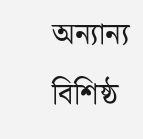অন্যান্য বিশিষ্ঠ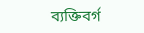ব্যক্তিবর্গ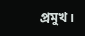প্রমুখ।